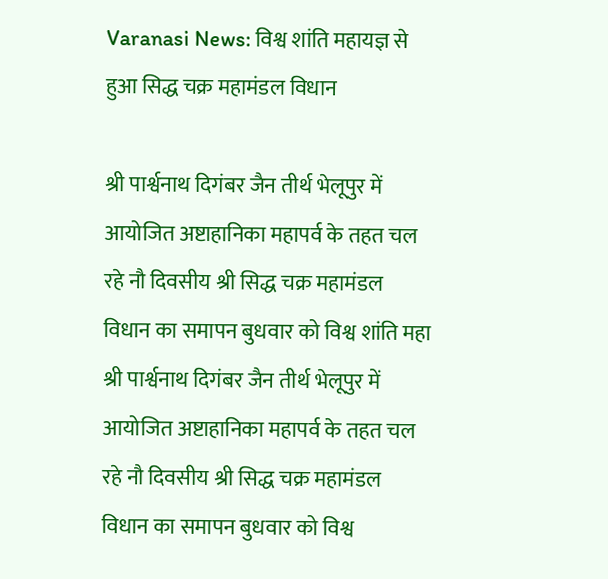Varanasi News: विश्व शांति महायज्ञ से हुआ सिद्ध चक्र महामंडल विधान

श्री पार्श्वनाथ दिगंबर जैन तीर्थ भेलूपुर में आयोजित अष्टाहानिका महापर्व के तहत चल रहे नौ दिवसीय श्री सिद्ध चक्र महामंडल विधान का समापन बुधवार को विश्व शांति महा
श्री पार्श्वनाथ दिगंबर जैन तीर्थ भेलूपुर में आयोजित अष्टाहानिका महापर्व के तहत चल रहे नौ दिवसीय श्री सिद्ध चक्र महामंडल विधान का समापन बुधवार को विश्व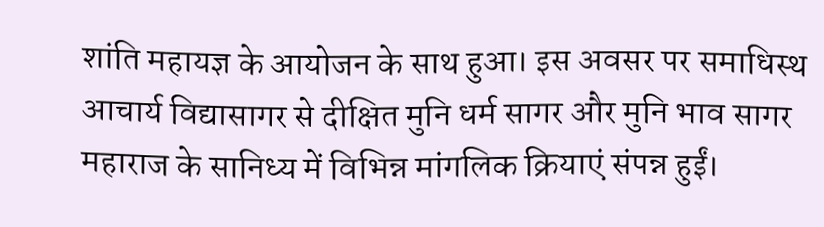शांति महायज्ञ के आयोजन के साथ हुआ। इस अवसर पर समाधिस्थ आचार्य विद्यासागर से दीक्षित मुनि धर्म सागर और मुनि भाव सागर महाराज के सानिध्य में विभिन्न मांगलिक क्रियाएं संपन्न हुईं।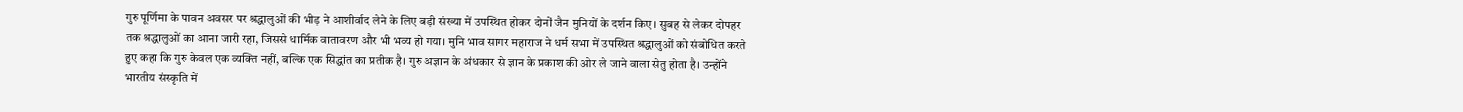गुरु पूर्णिमा के पावन अवसर पर श्रद्धालुओं की भीड़ ने आशीर्वाद लेने के लिए बड़ी संख्या में उपस्थित होकर दोनों जैन मुनियों के दर्शन किए। सुबह से लेकर दोपहर तक श्रद्धालुओं का आना जारी रहा, जिससे धार्मिक वातावरण और भी भव्य हो गया। मुनि भाव सागर महाराज ने धर्म सभा में उपस्थित श्रद्धालुओं को संबोधित करते हुए कहा कि गुरु केवल एक व्यक्ति नहीं, बल्कि एक सिद्धांत का प्रतीक है। गुरु अज्ञान के अंधकार से ज्ञान के प्रकाश की ओर ले जाने वाला सेतु होता है। उन्होंने भारतीय संस्कृति में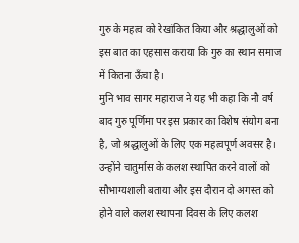गुरु के महत्व को रेखांकित किया और श्रद्धालुओं को इस बात का एहसास कराया कि गुरु का स्थान समाज में कितना ऊँचा है।
मुनि भाव सागर महाराज ने यह भी कहा कि नौ वर्ष बाद गुरु पूर्णिमा पर इस प्रकार का विशेष संयोग बना है, जो श्रद्धालुओं के लिए एक महत्वपूर्ण अवसर है। उन्होंने चातुर्मास के कलश स्थापित करने वालों को सौभाग्यशाली बताया और इस दौरान दो अगस्त को होने वाले कलश स्थापना दिवस के लिए कलश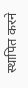स्थापित करने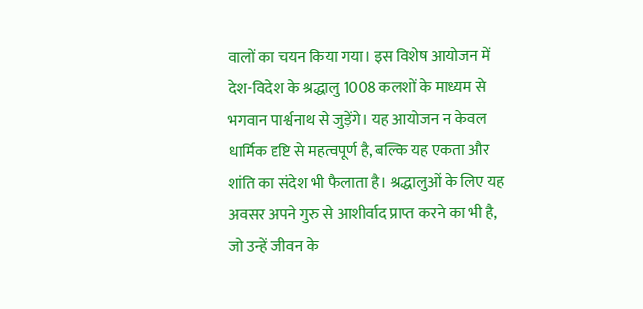वालों का चयन किया गया। इस विशेष आयोजन में देश-विदेश के श्रद्धालु 1008 कलशों के माध्यम से भगवान पार्श्वनाथ से जुड़ेंगे। यह आयोजन न केवल धार्मिक दृष्टि से महत्वपूर्ण है, बल्कि यह एकता और शांति का संदेश भी फैलाता है। श्रद्धालुओं के लिए यह अवसर अपने गुरु से आशीर्वाद प्राप्त करने का भी है, जो उन्हें जीवन के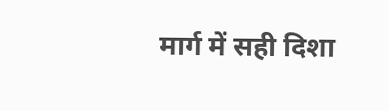मार्ग में सही दिशा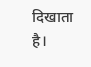दिखाता है।